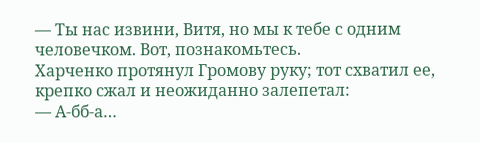— Ты нас извини, Витя, но мы к тебе с одним человечком. Вот, познакомьтесь.
Харченко протянул Громову руку; тот схватил ее, крепко сжал и неожиданно залепетал:
— А-бб-а…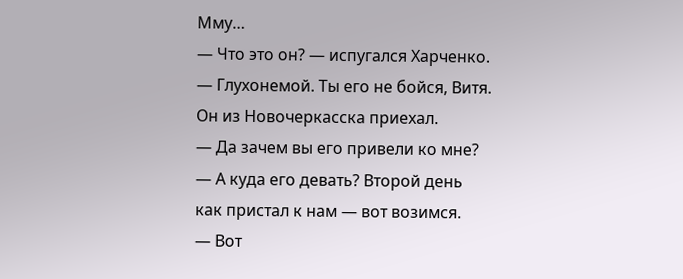Мму…
— Что это он? — испугался Харченко.
— Глухонемой. Ты его не бойся, Витя. Он из Новочеркасска приехал.
— Да зачем вы его привели ко мне?
— А куда его девать? Второй день как пристал к нам — вот возимся.
— Вот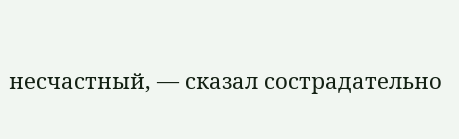несчастный, — сказал сострадательно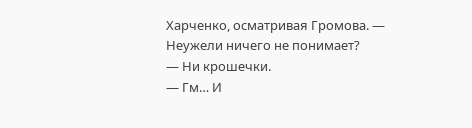Харченко, осматривая Громова. — Неужели ничего не понимает?
— Ни крошечки.
— Гм… И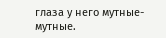глаза у него мутные-мутные.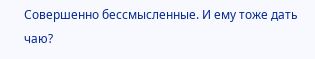Совершенно бессмысленные. И ему тоже дать чаю?